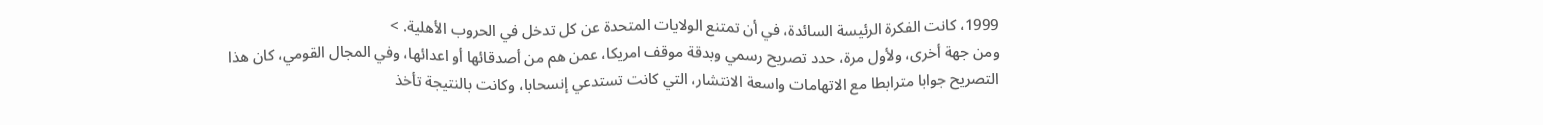1999، كانت الفكرة الرئيسة السائدة، في أن تمتنع الولايات المتحدة عن كل تدخل في الحروب الأهلية. >
ومن جهة أخرى، ولأول مرة، حدد تصريح رسمي وبدقة موقف امريکا، عمن هم من أصدقائها أو اعدائها، وفي المجال القومي، كان هذا التصريح جوابا مترابطا مع الاتهامات واسعة الانتشار، التي كانت تستدعي إنسحابا، وكانت بالنتيجة تأخذ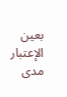بعين الإعتبار مدى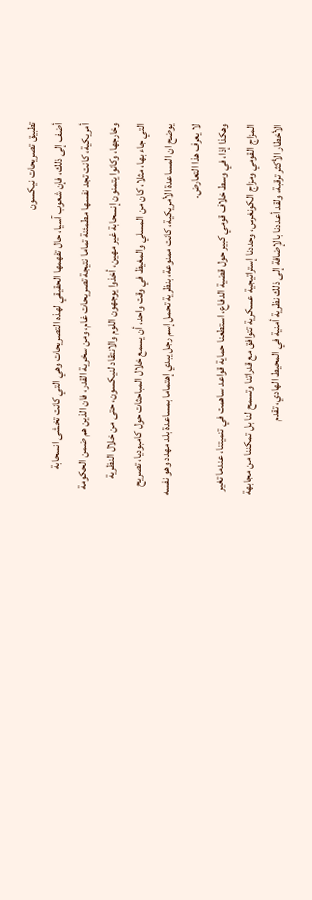تطبيق تصريحات نيکسون
أضف إلى ذلك، فإن شعوب آسيا، حال تفهمها الحقيقي لهذه التصريحات وهي التي كانت تخشى انسحابة أمريكية، كانت تجد نفسها مطمئنة تماما نتيجة تصريحات غام، ومن سخرية القدر، فان الذين هم ضمن الحكومة وخارجها، وكانوا يتمنون إنسحابة غير مهين، أخذوا يوجهون اللوم والانتقاد لنيكسون، حتى من خلال النظرية التي جاء بها، مثلا، كان من المسلي والمغيظ في وقت واحد، أن يسمع خلال المباحثات حول كامبوديا، تصريح يوضح ان المساعدة الأمريكية، كانت ممنوعة، بنظرية تحمل إسم رجل يبدي إهتماما بمساعدة بلد مهدد وهو نفسه لا يعرف هذا التعارض.
وهكذا إذا، في وسط خلاف قومي كبير حول قضية الدفاع، استطعنا حماية قواعد ساهمت في تنميتنا، عندما تغير المزاج القومي ومزاج الكونغرس، وحددنا إستراتيجية عسكرية تتوافق مع قدراتنا وتسمح لنا بل تمكننا من مجابهة الأخطار الأكثر ترقبة، ولقد أعددنا بالإضافة إلى ذلك نظرية أمنية في المحيط الهادي، تقدم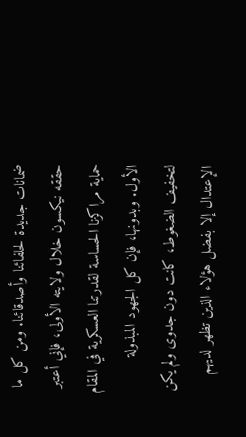ضمانات جديدة لحلفائنا وأصدقائنا. ومن كل ما حققه نيكسون خلال ولايته الأولى، فإني أعتبر حماية مراكزنا الحساسة لقدرتنا العسكرية في المقام الأول. وبدونها، فإن كل الجهود المبذولة لتخفيف الضغوط، كانت دون جدوى ولم يكن الإعتدال إلا بفضل هؤلاء الذين تظهر لديهم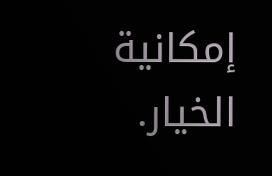إمكانية الخيار.